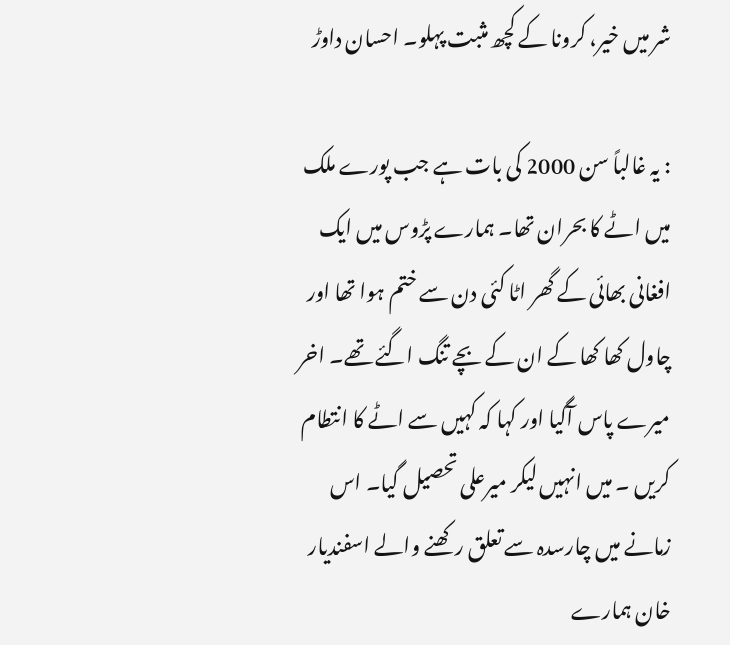شر میں خیر، کرونا کے کچھ مثبت پہلو۔ احسان داوڑ

: یہ غالباً سن 2000 کی بات ہے جب پورے ملک میں اٹے کا بحران تھا۔ ہمارے پڑوس میں ایک افغانی بھائی کے گھر اٹا کئی دن سے ختم ہوا تھا اور چاول کھا کھا کے ان کے بچے تنگ اگئے تھے۔ اخر میرے پاس آگیا اور کہا کہ کہیں سے اٹے کا انتطام کریں ۔ میں انہیں لیکر میرعلی تحصیل گیا۔ اس زمانے میں چارسدہ سے تعلق رکھنے والے اسفندیار خان ہمارے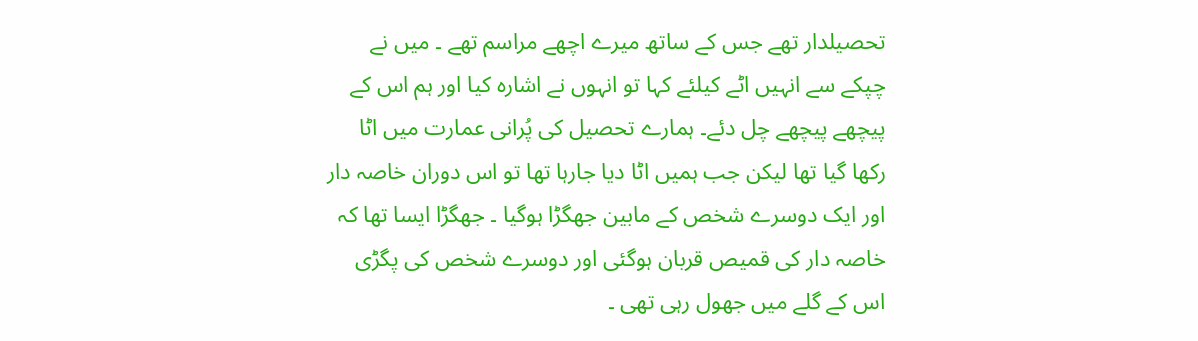تحصیلدار تھے جس کے ساتھ میرے اچھے مراسم تھے ۔ میں نے چپکے سے انہیں اٹے کیلئے کہا تو انہوں نے اشارہ کیا اور ہم اس کے پیچھے پیچھے چل دئے۔ ہمارے تحصیل کی پُرانی عمارت میں اٹا رکھا گیا تھا لیکن جب ہمیں اٹا دیا جارہا تھا تو اس دوران خاصہ دار اور ایک دوسرے شخص کے مابین جھگڑا ہوگیا ۔ جھگڑا ایسا تھا کہ خاصہ دار کی قمیص قربان ہوگئی اور دوسرے شخص کی پگڑی اس کے گلے میں جھول رہی تھی ۔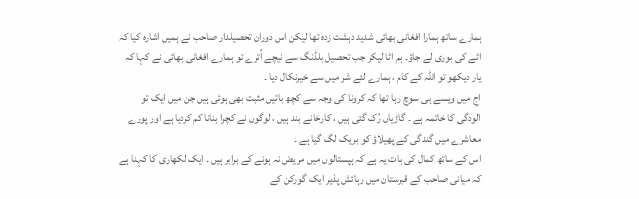ہمارے ساتھ ہمارا افغانی بھائی شدید دہشت زدہ تھا لیکن اس دوران تحصیلدار صاحب نے ہمیں اشارہ کیا کہ اٹے کی بوری لے جاؤ۔ ہم اٹا لیکر جب تحصیل بلڈنگ سے نیچے اُترے تو ہمارے افغانی بھائی نے کہا کہ یار دیکھو تو اللہ کے کام ، ہمارے لئے شر میں سے خیرنکال دیا ۔
اج میں ویسے ہی سوچ رہا تھا کہ کرونا کی وجہ سے کچھ باتیں مثبت بھی ہوئی ہیں جن میں ایک تو الودگی کا خاتمہ ہے ۔ گاڑیاں رُک گئی ہیں ، کارخانے بند ہیں ، لوگوں نے کچرا بنانا کم کردیا ہے اور پورے معاشرے میں گندگی کے پھیلاؤ کو بریک لگ گیا ہے ۔
اس کے ساتھ کمال کی بات یہ ہے کہ ہپستالوں میں مریض نہ ہونے کے برابر ہیں ۔ ایک لکھاری کا کہنا ہے کہ میانی صاحب کے قبرستان میں رہائش پذیر ایک گورکن کے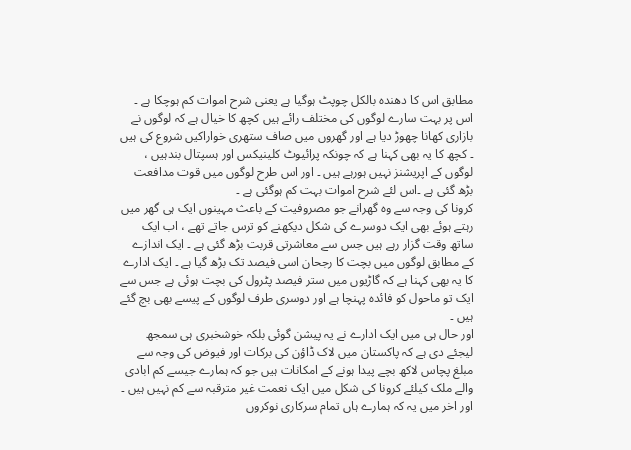مطابق اس کا دھندہ بالکل چوپٹ ہوگیا ہے یعنی شرح اموات کم ہوچکا ہے ۔ اس پر بہت سارے لوگوں کی مختلف رائے ہیں کچھ کا خیال ہے کہ لوگوں نے بازاری کھانا چھوڑ دیا ہے اور گھروں میں صاف ستھری خواراکیں شروع کی ہیں ۔ کچھ کا یہ بھی کہنا ہے کہ چونکہ پرائیوٹ کلینیکس اور ہسپتال بندہیں ، لوگوں کے اپریشنز نہیں ہورہے ہیں ۔ اور اس طرح لوگوں میں قوت مدافعت بڑھ گئی ہے ۔اس لئے شرح اموات بہت کم ہوگئی ہے ۔
کرونا کی وجہ سے وہ گھرانے جو مصروفیت کے باعث مہینوں ایک ہی گھر میں رہتے ہوئے بھی ایک دوسرے کی شکل دیکھنے کو ترس جاتے تھے ، اب ایک ساتھ وقت گزار رہے ہیں جس سے معاشرتی قربت بڑھ گئی ہے ۔ ایک اندازے کے مطابق لوگوں میں بچت کا رجحان اسی فیصد تک بڑھ گیا ہے ۔ ایک ادارے کا یہ بھی کہنا ہے کہ گاڑیوں میں ستر فیصد پٹرول کی بچت ہوئی ہے جس سے ایک تو ماحول کو فائدہ پہنچا ہے اور دوسری طرف لوگوں کے پیسے بھی بچ گئے ہیں ۔
اور حال ہی میں ایک ادارے نے یہ پیشن گوئی بلکہ خوشخبری ہی سمجھ لیجئے دی ہے کہ پاکستان میں لاک ڈاؤن کی برکات اور فیوض کی وجہ سے مبلغ پچاس لاکھ بچے پیدا ہونے کے امکانات ہیں جو کہ ہمارے جیسے کم ابادی والے ملک کیلئے کرونا کی شکل میں ایک نعمت غیر مترقبہ سے کم نہیں ہیں ۔ اور اخر میں یہ کہ ہمارے ہاں تمام سرکاری نوکروں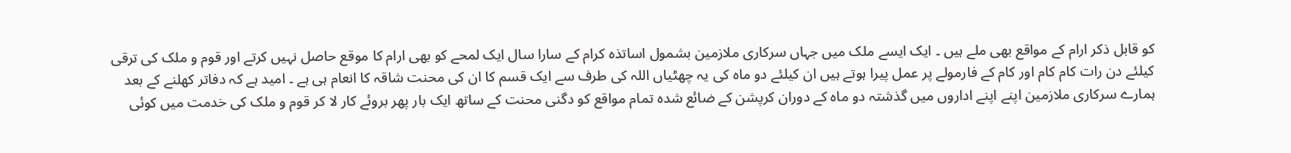کو قابل ذکر ارام کے مواقع بھی ملے ہیں ۔ ایک ایسے ملک میں جہاں سرکاری ملازمین بشمول اساتذہ کرام کے سارا سال ایک لمحے کو بھی ارام کا موقع حاصل نہیں کرتے اور قوم و ملک کی ترقی کیلئے دن رات کام کام اور کام کے فارمولے پر عمل پیرا ہوتے ہیں ان کیلئے دو ماہ کی یہ چھٹیاں اللہ کی طرف سے ایک قسم کا ان کی محنت شاقہ کا انعام ہی ہے ۔ امید ہے کہ دفاتر کھلنے کے بعد ہمارے سرکاری ملازمین اپنے اپنے اداروں میں گذشتہ دو ماہ کے دوران کرپشن کے ضائع شدہ تمام مواقع کو دگنی محنت کے ساتھ ایک بار پھر بروئے کار لا کر قوم و ملک کی خدمت میں کوئی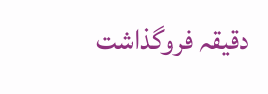دقیقہ فروگذاشت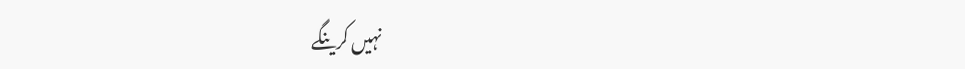نہیں کرینگے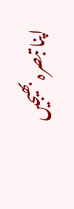اپنا تبصرہ بھیجیں